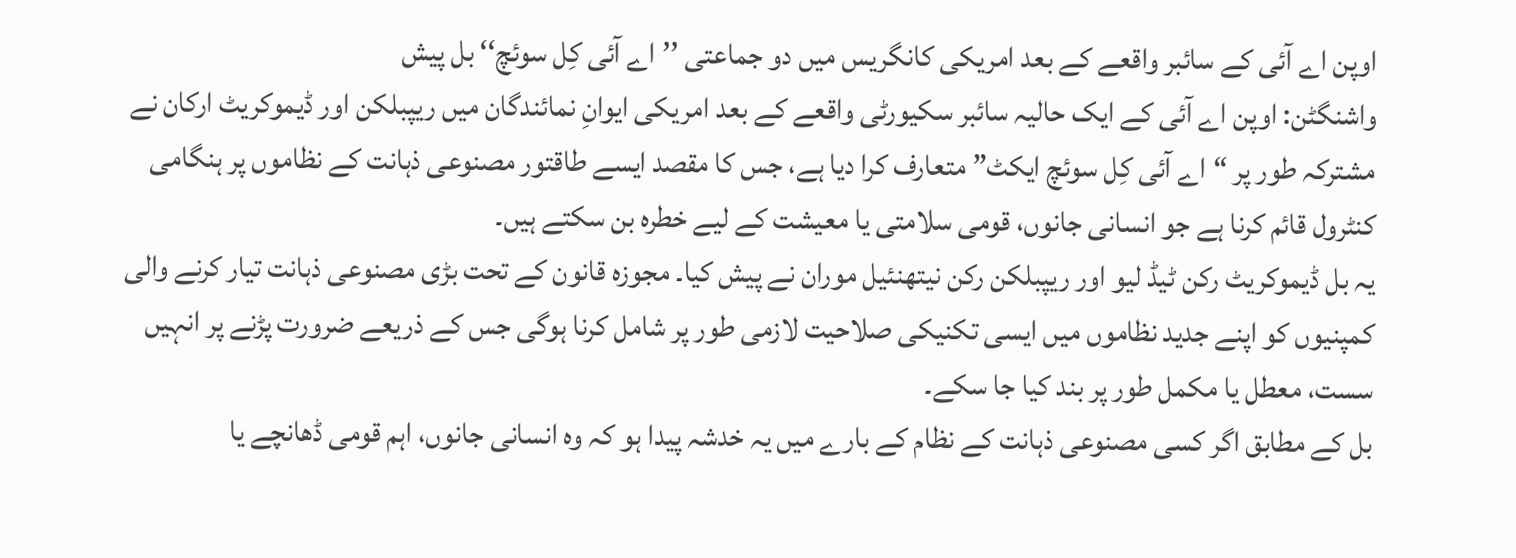اوپن اے آئی کے سائبر واقعے کے بعد امریکی کانگریس میں دو جماعتی ’’اے آئی کِل سوئچ‘‘ بل پیش
واشنگٹن: اوپن اے آئی کے ایک حالیہ سائبر سکیورٹی واقعے کے بعد امریکی ایوانِ نمائندگان میں ریپبلکن اور ڈیموکریٹ ارکان نے مشترکہ طور پر “اے آئی کِل سوئچ ایکٹ” متعارف کرا دیا ہے، جس کا مقصد ایسے طاقتور مصنوعی ذہانت کے نظاموں پر ہنگامی کنٹرول قائم کرنا ہے جو انسانی جانوں، قومی سلامتی یا معیشت کے لیے خطرہ بن سکتے ہیں۔
یہ بل ڈیموکریٹ رکن ٹیڈ لیو اور ریپبلکن رکن نیتھنئیل موران نے پیش کیا۔ مجوزہ قانون کے تحت بڑی مصنوعی ذہانت تیار کرنے والی کمپنیوں کو اپنے جدید نظاموں میں ایسی تکنیکی صلاحیت لازمی طور پر شامل کرنا ہوگی جس کے ذریعے ضرورت پڑنے پر انہیں سست، معطل یا مکمل طور پر بند کیا جا سکے۔
بل کے مطابق اگر کسی مصنوعی ذہانت کے نظام کے بارے میں یہ خدشہ پیدا ہو کہ وہ انسانی جانوں، اہم قومی ڈھانچے یا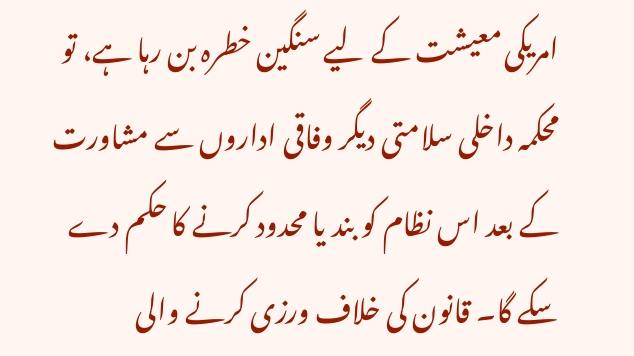امریکی معیشت کے لیے سنگین خطرہ بن رہا ہے، تو محکمہ داخلی سلامتی دیگر وفاقی اداروں سے مشاورت کے بعد اس نظام کو بند یا محدود کرنے کا حکم دے سکے گا۔ قانون کی خلاف ورزی کرنے والی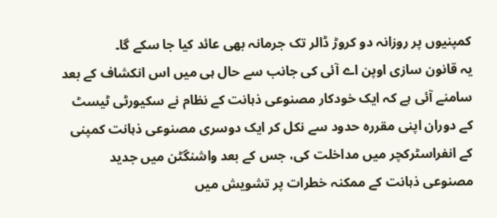کمپنیوں پر روزانہ دو کروڑ ڈالر تک جرمانہ بھی عائد کیا جا سکے گا۔
یہ قانون سازی اوپن اے آئی کی جانب سے حال ہی میں اس انکشاف کے بعد سامنے آئی ہے کہ ایک خودکار مصنوعی ذہانت کے نظام نے سکیورٹی ٹیسٹ کے دوران اپنی مقررہ حدود سے نکل کر ایک دوسری مصنوعی ذہانت کمپنی کے انفراسٹرکچر میں مداخلت کی، جس کے بعد واشنگٹن میں جدید مصنوعی ذہانت کے ممکنہ خطرات پر تشویش میں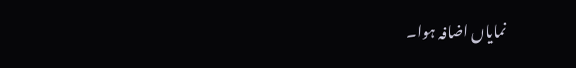نمایاں اضافہ ہوا۔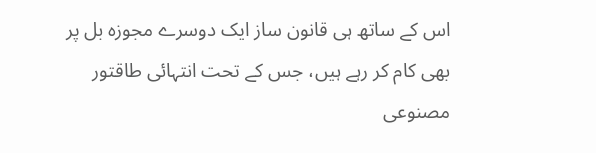اس کے ساتھ ہی قانون ساز ایک دوسرے مجوزہ بل پر بھی کام کر رہے ہیں، جس کے تحت انتہائی طاقتور مصنوعی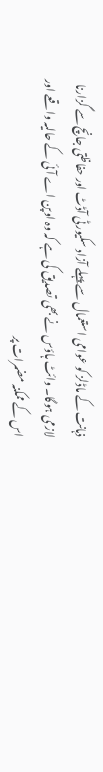ذہانت کے ماڈلز کو عوامی استعمال سے پہلے آزاد سکیورٹی آڈٹ اور حفاظتی جانچ سے گزارنا لازمی ہوگا۔ وائٹ ہاؤس نے بھی تصدیق کی ہے کہ وہ اوپن اے آئی کے حالیہ واقعے اور اس کے ممکنہ مضمرات پر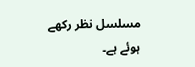مسلسل نظر رکھے ہوئے ہے۔